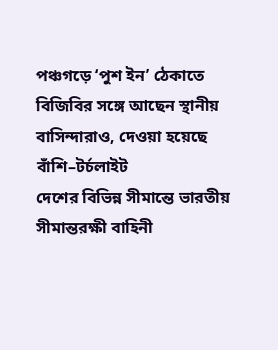পঞ্চগড়ে ‘পুশ ইন’ ঠেকাতে বিজিবির সঙ্গে আছেন স্থানীয় বাসিন্দারাও, দেওয়া হয়েছে বাঁশি–টর্চলাইট
দেশের বিভিন্ন সীমান্তে ভারতীয় সীমান্তরক্ষী বাহিনী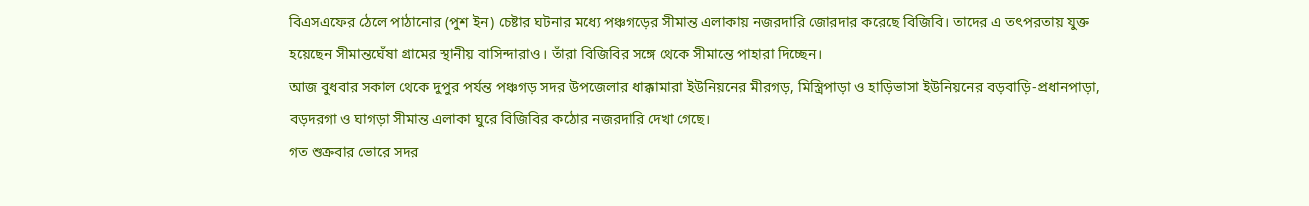বিএসএফের ঠেলে পাঠানোর (পুশ ইন) চেষ্টার ঘটনার মধ্যে পঞ্চগড়ের সীমান্ত এলাকায় নজরদারি জোরদার করেছে বিজিবি। তাদের এ তৎপরতায় যুক্ত হয়েছেন সীমান্তঘেঁষা গ্রামের স্থানীয় বাসিন্দারাও। তাঁরা বিজিবির সঙ্গে থেকে সীমান্তে পাহারা দিচ্ছেন।
আজ বুধবার সকাল থেকে দুপুর পর্যন্ত পঞ্চগড় সদর উপজেলার ধাক্কামারা ইউনিয়নের মীরগড়, মিস্ত্রিপাড়া ও হাড়িভাসা ইউনিয়নের বড়বাড়ি-প্রধানপাড়া, বড়দরগা ও ঘাগড়া সীমান্ত এলাকা ঘুরে বিজিবির কঠোর নজরদারি দেখা গেছে।
গত শুক্রবার ভোরে সদর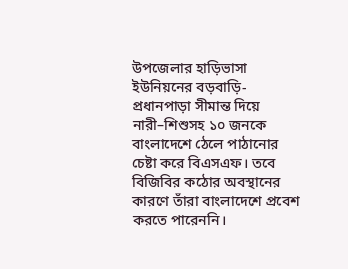উপজেলার হাড়িভাসা ইউনিয়নের বড়বাড়ি-প্রধানপাড়া সীমান্ত দিয়ে নারী–শিশুসহ ১০ জনকে বাংলাদেশে ঠেলে পাঠানোর চেষ্টা করে বিএসএফ। তবে বিজিবির কঠোর অবস্থানের কারণে তাঁরা বাংলাদেশে প্রবেশ করতে পারেননি।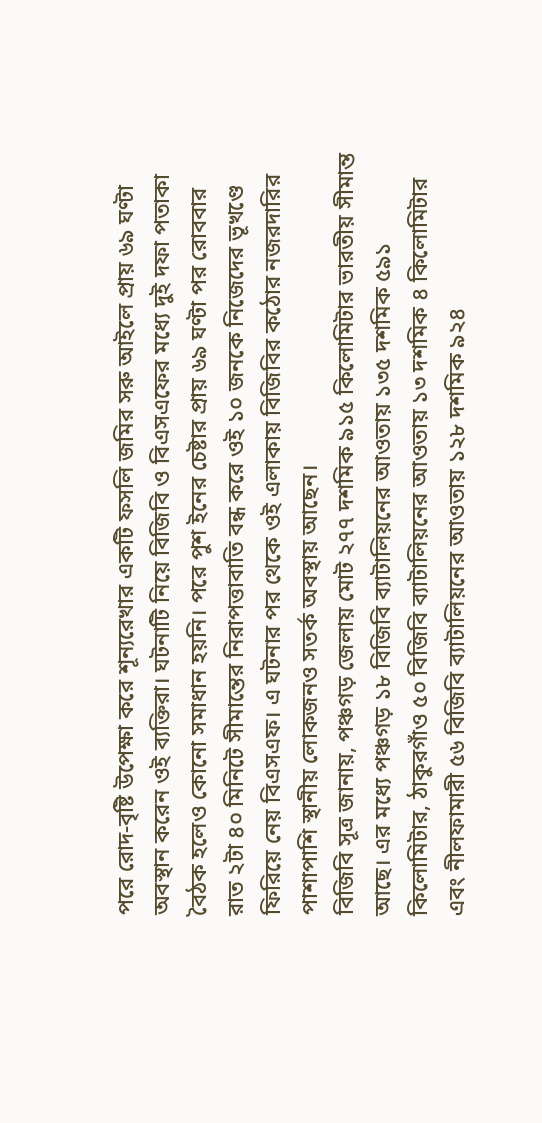পরে রোদ-বৃষ্টি উপেক্ষা করে শূন্যরেখার একটি ফসলি জমির সরু আইলে প্রায় ৬৯ ঘণ্টা অবস্থান করেন ওই ব্যক্তিরা। ঘটনাটি নিয়ে বিজিবি ও বিএসএফের মধ্যে দুই দফা পতাকা বৈঠক হলেও কোনো সমাধান হয়নি। পরে পুশ ইনের চেষ্টার প্রায় ৬৯ ঘণ্টা পর রোববার রাত ২টা ৪০ মিনিটে সীমান্তের নিরাপত্তাবাতি বন্ধ করে ওই ১০ জনকে নিজেদের ভূখণ্ডে ফিরিয়ে নেয় বিএসএফ। এ ঘটনার পর থেকে ওই এলাকায় বিজিবির কঠোর নজরদারির পাশাপাশি স্থানীয় লোকজনও সতর্ক অবস্থায় আছেন।
বিজিবি সূত্র জানায়, পঞ্চগড় জেলায় মোট ২৭৭ দশমিক ৯১৫ কিলোমিটার ভারতীয় সীমান্ত আছে। এর মধ্যে পঞ্চগড় ১৮ বিজিবি ব্যাটালিয়নের আওতায় ১৩৫ দশমিক ৫৯১ কিলোমিটার, ঠাকুরগাঁও ৫০ বিজিবি ব্যাটালিয়নের আওতায় ১৩ দশমিক ৪ কিলোমিটার এবং নীলফামারী ৫৬ বিজিবি ব্যাটালিয়নের আওতায় ১২৮ দশমিক ৯২৪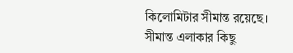কিলোমিটার সীমান্ত রয়েছে।
সীমান্ত এলাকার কিছু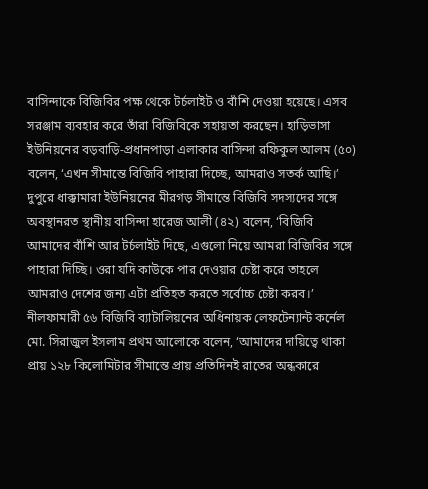বাসিন্দাকে বিজিবির পক্ষ থেকে টর্চলাইট ও বাঁশি দেওয়া হয়েছে। এসব সরঞ্জাম ব্যবহার করে তাঁরা বিজিবিকে সহায়তা করছেন। হাড়িভাসা ইউনিয়নের বড়বাড়ি-প্রধানপাড়া এলাকার বাসিন্দা রফিকুল আলম (৫০) বলেন, ‘এখন সীমান্তে বিজিবি পাহারা দিচ্ছে, আমরাও সতর্ক আছি।’
দুপুরে ধাক্কামারা ইউনিয়নের মীরগড় সীমান্তে বিজিবি সদস্যদের সঙ্গে অবস্থানরত স্থানীয় বাসিন্দা হারেজ আলী (৪২) বলেন, ‘বিজিবি আমাদের বাঁশি আর টর্চলাইট দিছে, এগুলো নিয়ে আমরা বিজিবির সঙ্গে পাহারা দিচ্ছি। ওরা যদি কাউকে পার দেওয়ার চেষ্টা করে তাহলে আমরাও দেশের জন্য এটা প্রতিহত করতে সর্বোচ্চ চেষ্টা করব।’
নীলফামারী ৫৬ বিজিবি ব্যাটালিয়নের অধিনায়ক লেফটেন্যান্ট কর্নেল মো. সিরাজুল ইসলাম প্রথম আলোকে বলেন, ‘আমাদের দায়িত্বে থাকা প্রায় ১২৮ কিলোমিটার সীমান্তে প্রায় প্রতিদিনই রাতের অন্ধকারে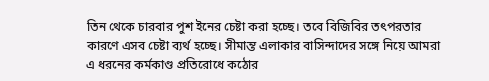তিন থেকে চারবার পুশ ইনের চেষ্টা করা হচ্ছে। তবে বিজিবির তৎপরতার কারণে এসব চেষ্টা ব্যর্থ হচ্ছে। সীমান্ত এলাকার বাসিন্দাদের সঙ্গে নিয়ে আমরা এ ধরনের কর্মকাণ্ড প্রতিরোধে কঠোর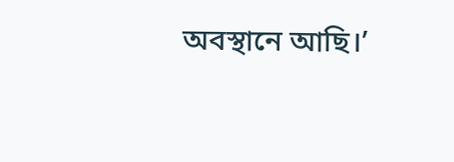অবস্থানে আছি।’